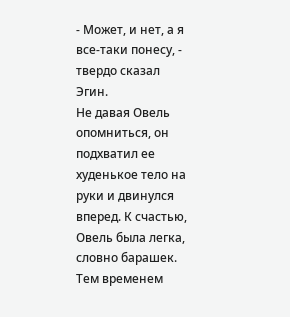- Может, и нет, а я все-таки понесу, - твердо сказал Эгин.
Не давая Овель опомниться, он подхватил ее худенькое тело на руки и двинулся вперед. К счастью, Овель была легка, словно барашек.
Тем временем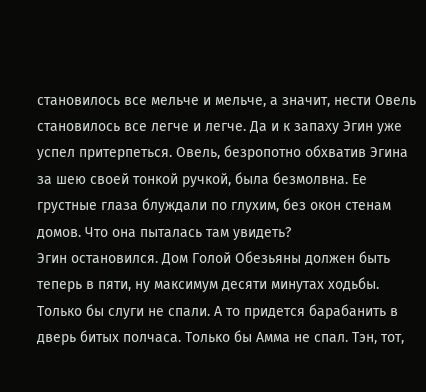становилось все мельче и мельче, а значит, нести Овель становилось все легче и легче. Да и к запаху Эгин уже успел притерпеться. Овель, безропотно обхватив Эгина за шею своей тонкой ручкой, была безмолвна. Ее грустные глаза блуждали по глухим, без окон стенам домов. Что она пыталась там увидеть?
Эгин остановился. Дом Голой Обезьяны должен быть теперь в пяти, ну максимум десяти минутах ходьбы. Только бы слуги не спали. А то придется барабанить в дверь битых полчаса. Только бы Амма не спал. Тэн, тот,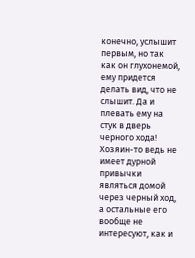конечно, услышит первым, но так как он глухонемой, ему придется делать вид, что не слышит. Да и плевать ему на стук в дверь черного хода! Хозяин-то ведь не имеет дурной привычки являться домой через черный ход, а остальные его вообще не интересуют, как и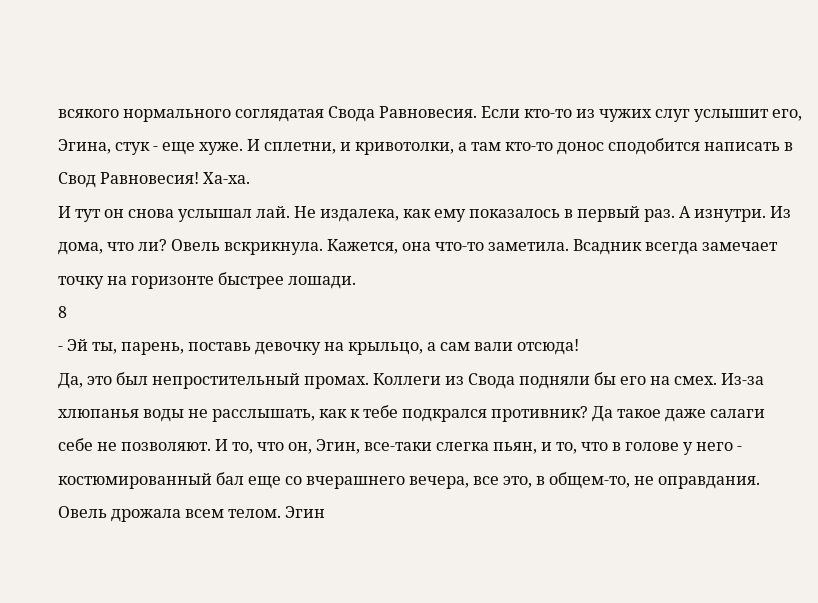всякого нормального соглядатая Свода Равновесия. Если кто-то из чужих слуг услышит его, Эгина, стук - еще хуже. И сплетни, и кривотолки, а там кто-то донос сподобится написать в Свод Равновесия! Ха-ха.
И тут он снова услышал лай. Не издалека, как ему показалось в первый раз. А изнутри. Из дома, что ли? Овель вскрикнула. Кажется, она что-то заметила. Всадник всегда замечает точку на горизонте быстрее лошади.
8
- Эй ты, парень, поставь девочку на крыльцо, а сам вали отсюда!
Да, это был непростительный промах. Коллеги из Свода подняли бы его на смех. Из-за хлюпанья воды не расслышать, как к тебе подкрался противник? Да такое даже салаги себе не позволяют. И то, что он, Эгин, все-таки слегка пьян, и то, что в голове у него - костюмированный бал еще со вчерашнего вечера, все это, в общем-то, не оправдания.
Овель дрожала всем телом. Эгин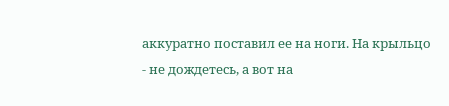аккуратно поставил ее на ноги. На крыльцо - не дождетесь, а вот на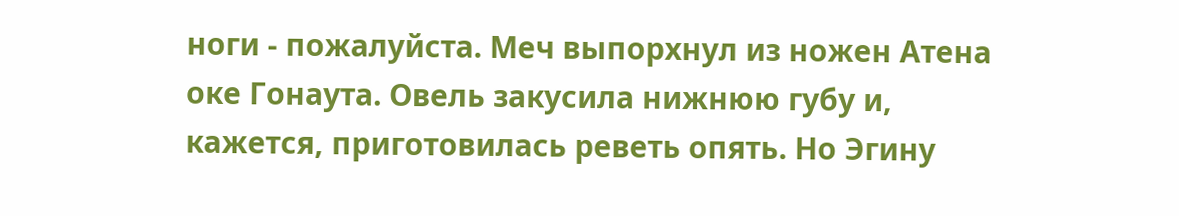ноги - пожалуйста. Меч выпорхнул из ножен Атена оке Гонаута. Овель закусила нижнюю губу и, кажется, приготовилась реветь опять. Но Эгину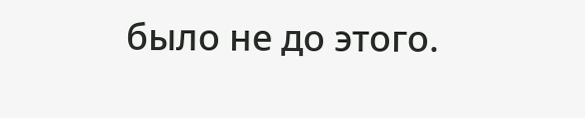было не до этого.